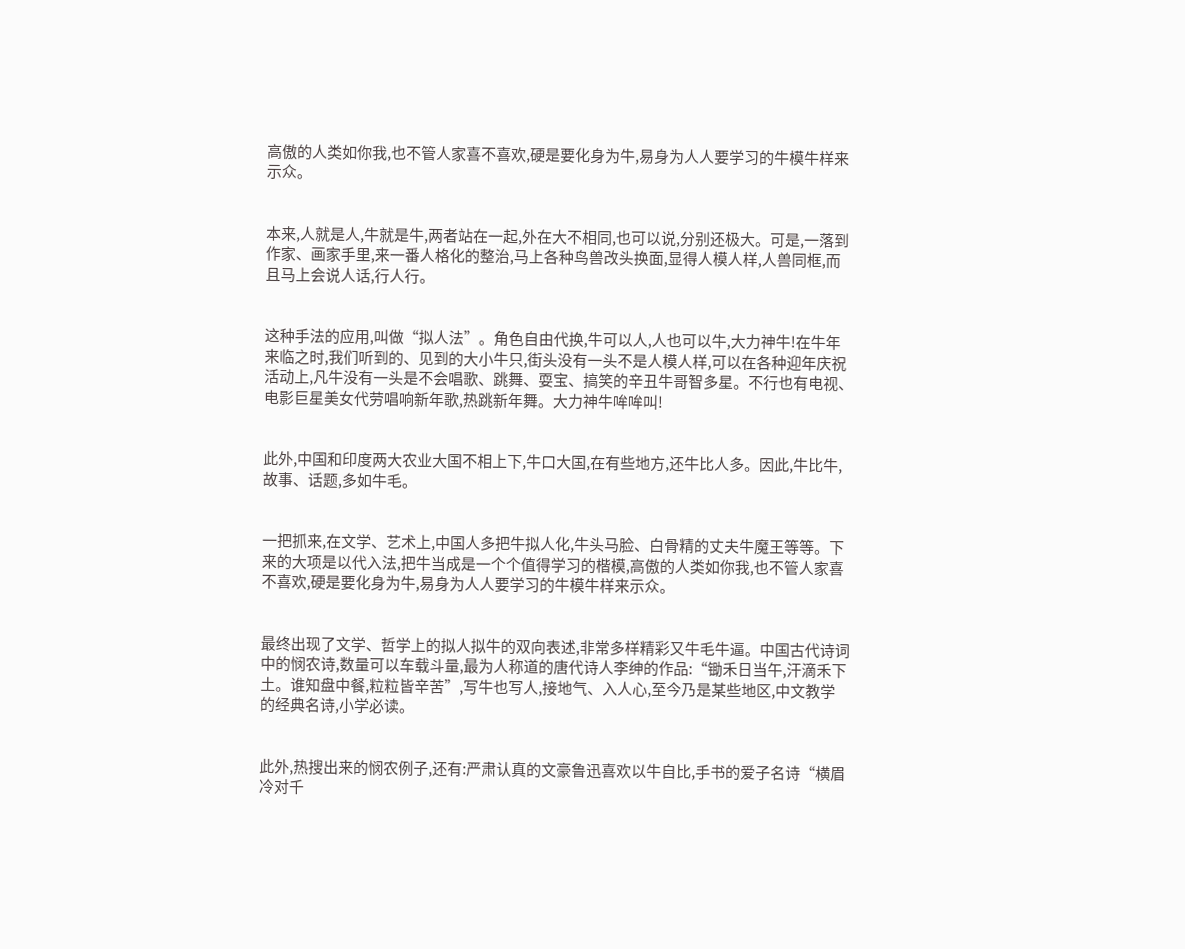高傲的人类如你我,也不管人家喜不喜欢,硬是要化身为牛,易身为人人要学习的牛模牛样来示众。


本来,人就是人,牛就是牛,两者站在一起,外在大不相同,也可以说,分别还极大。可是,一落到作家、画家手里,来一番人格化的整治,马上各种鸟兽改头换面,显得人模人样,人兽同框,而且马上会说人话,行人行。


这种手法的应用,叫做“拟人法”。角色自由代换,牛可以人,人也可以牛,大力神牛!在牛年来临之时,我们听到的、见到的大小牛只,街头没有一头不是人模人样,可以在各种迎年庆祝活动上,凡牛没有一头是不会唱歌、跳舞、耍宝、搞笑的辛丑牛哥智多星。不行也有电视、电影巨星美女代劳唱响新年歌,热跳新年舞。大力神牛哞哞叫!


此外,中国和印度两大农业大国不相上下,牛口大国,在有些地方,还牛比人多。因此,牛比牛,故事、话题,多如牛毛。


一把抓来,在文学、艺术上,中国人多把牛拟人化,牛头马脸、白骨精的丈夫牛魔王等等。下来的大项是以代入法,把牛当成是一个个值得学习的楷模,高傲的人类如你我,也不管人家喜不喜欢,硬是要化身为牛,易身为人人要学习的牛模牛样来示众。


最终出现了文学、哲学上的拟人拟牛的双向表述,非常多样精彩又牛毛牛逼。中国古代诗词中的悯农诗,数量可以车载斗量,最为人称道的唐代诗人李绅的作品:“锄禾日当午,汗滴禾下土。谁知盘中餐,粒粒皆辛苦”,写牛也写人,接地气、入人心,至今乃是某些地区,中文教学的经典名诗,小学必读。


此外,热搜出来的悯农例子,还有:严肃认真的文豪鲁迅喜欢以牛自比,手书的爱子名诗“横眉冷对千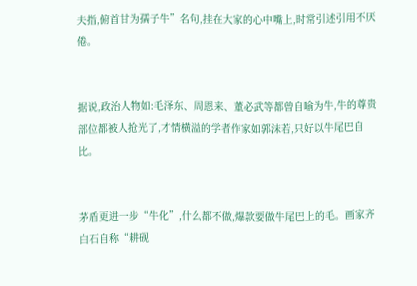夫指,俯首甘为孺子牛”名句,挂在大家的心中嘴上,时常引述引用不厌倦。


据说,政治人物如:毛泽东、周恩来、董必武等都曾自喻为牛,牛的尊贵部位都被人抢光了,才情横溢的学者作家如郭沫若,只好以牛尾巴自比。


茅盾更进一步“牛化”,什么都不做,爆款要做牛尾巴上的毛。画家齐白石自称“耕砚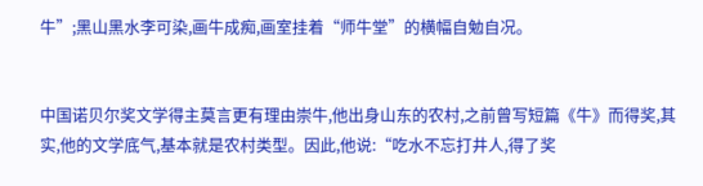牛”;黑山黑水李可染,画牛成痴,画室挂着“师牛堂”的横幅自勉自况。


中国诺贝尔奖文学得主莫言更有理由崇牛,他出身山东的农村,之前曾写短篇《牛》而得奖,其实,他的文学底气,基本就是农村类型。因此,他说:“吃水不忘打井人,得了奖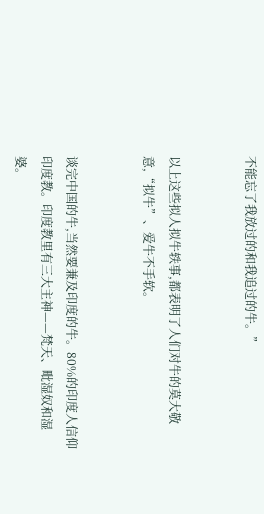不能忘了我放过的和我追过的牛。”


以上这些拟人拟牛轶事,都表明了人们对牛的莫大敬意,“拟牛”、爱牛不手软。


谈完中国的牛,当然要兼及印度的牛。80%的印度人信仰印度教。印度教里有三大主神——梵天、毗湿奴和湿婆。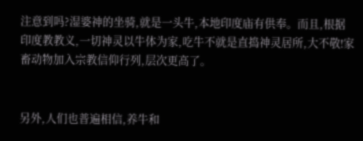注意到吗?湿婆神的坐骑,就是一头牛,本地印度庙有供奉。而且,根据印度教教义,一切神灵以牛体为家,吃牛不就是直捣神灵居所,大不敬!家畜动物加入宗教信仰行列,层次更高了。


另外,人们也普遍相信,养牛和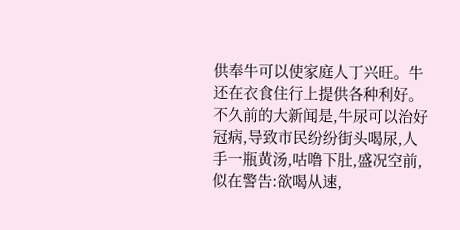供奉牛可以使家庭人丁兴旺。牛还在衣食住行上提供各种利好。不久前的大新闻是,牛尿可以治好冠病,导致市民纷纷街头喝尿,人手一瓶黄汤,咕噜下肚,盛况空前,似在警告:欲喝从速,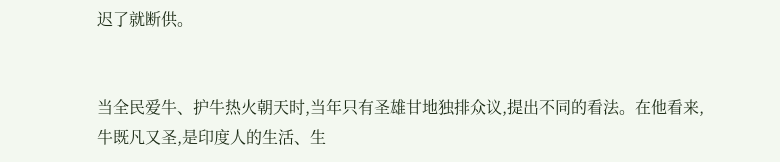迟了就断供。


当全民爱牛、护牛热火朝天时,当年只有圣雄甘地独排众议,提出不同的看法。在他看来,牛既凡又圣,是印度人的生活、生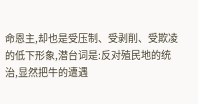命恩主,却也是受压制、受剥削、受欺凌的低下形象,潜台词是:反对殖民地的统治,显然把牛的遭遇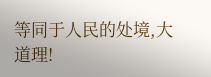等同于人民的处境,大道理!